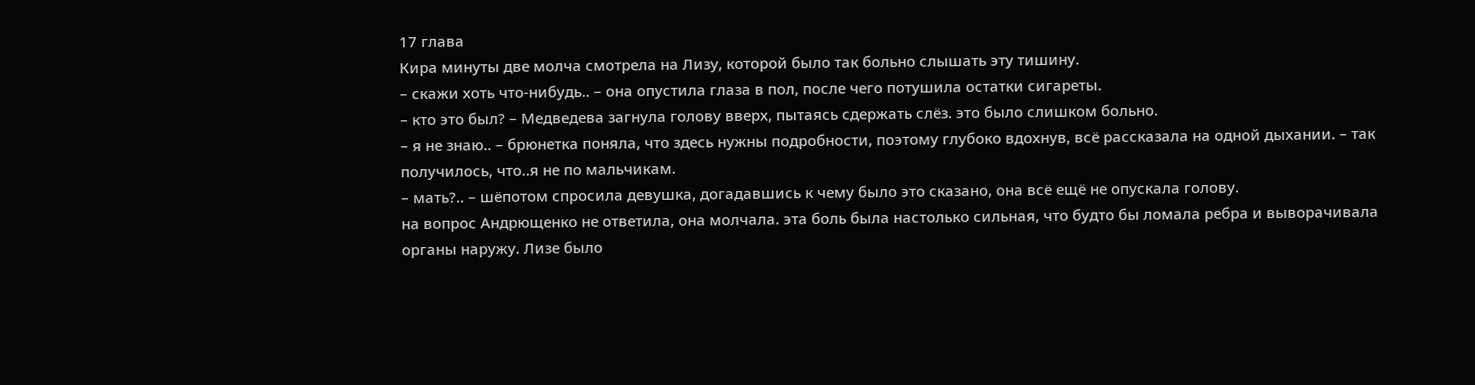17 глава
Кира минуты две молча смотрела на Лизу, которой было так больно слышать эту тишину.
– скажи хоть что-нибудь.. – она опустила глаза в пол, после чего потушила остатки сигареты.
– кто это был? – Медведева загнула голову вверх, пытаясь сдержать слёз. это было слишком больно.
– я не знаю.. – брюнетка поняла, что здесь нужны подробности, поэтому глубоко вдохнув, всё рассказала на одной дыхании. – так получилось, что..я не по мальчикам.
– мать?.. – шёпотом спросила девушка, догадавшись к чему было это сказано, она всё ещё не опускала голову.
на вопрос Андрющенко не ответила, она молчала. эта боль была настолько сильная, что будто бы ломала ребра и выворачивала органы наружу. Лизе было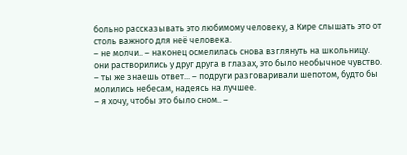больно рассказывать это любимому человеку, а Кире слышать это от столь важного для неё человека.
– не молчи.. – наконец осмелилась снова взглянуть на школьницу. они растворились у друг друга в глазах, это было необычное чувство.
– ты же знаешь ответ... – подруги разговаривали шепотом, будто бы молились небесам, надеясь на лучшее.
– я хочу, чтобы это было сном.. –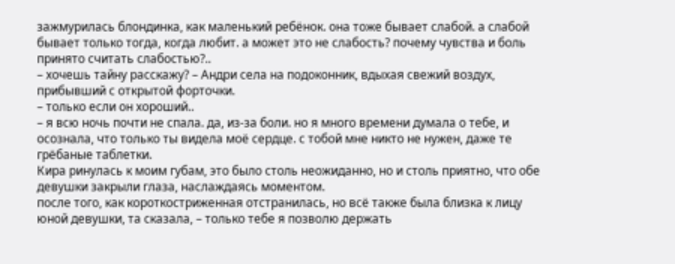зажмурилась блондинка, как маленький ребёнок. она тоже бывает слабой. а слабой бывает только тогда, когда любит. а может это не слабость? почему чувства и боль принято считать слабостью?..
– хочешь тайну расскажу? – Андри села на подоконник, вдыхая свежий воздух, прибывший с открытой форточки.
– только если он хороший..
– я всю ночь почти не спала. да, из-за боли. но я много времени думала о тебе, и осознала, что только ты видела моё сердце. с тобой мне никто не нужен, даже те грёбаные таблетки.
Кира ринулась к моим губам, это было столь неожиданно, но и столь приятно, что обе девушки закрыли глаза, наслаждаясь моментом.
после того, как короткостриженная отстранилась, но всё также была близка к лицу юной девушки, та сказала, – только тебе я позволю держать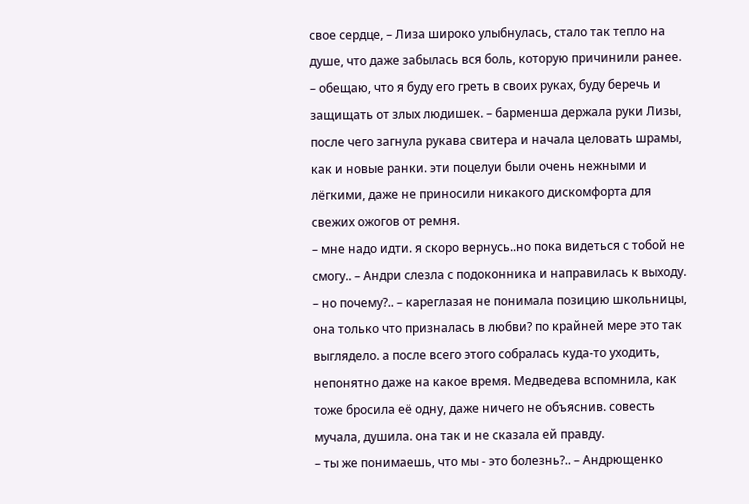свое сердце, – Лиза широко улыбнулась, стало так тепло на душе, что даже забылась вся боль, которую причинили ранее.
– обещаю, что я буду его греть в своих руках, буду беречь и защищать от злых людишек. – барменша держала руки Лизы, после чего загнула рукава свитера и начала целовать шрамы, как и новые ранки. эти поцелуи были очень нежными и лёгкими, даже не приносили никакого дискомфорта для свежих ожогов от ремня.
– мне надо идти. я скоро вернусь..но пока видеться с тобой не смогу.. – Андри слезла с подоконника и направилась к выходу.
– но почему?.. – кареглазая не понимала позицию школьницы, она только что призналась в любви? по крайней мере это так выглядело. а после всего этого собралась куда-то уходить, непонятно даже на какое время. Медведева вспомнила, как тоже бросила её одну, даже ничего не объяснив. совесть мучала, душила. она так и не сказала ей правду.
– ты же понимаешь, что мы - это болезнь?.. – Андрющенко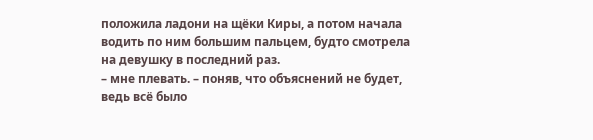положила ладони на щёки Киры, а потом начала водить по ним большим пальцем, будто смотрела на девушку в последний раз.
– мне плевать. – поняв, что объяснений не будет, ведь всё было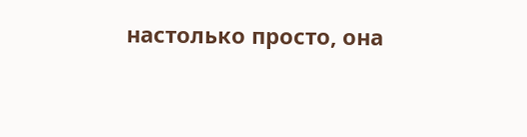настолько просто, она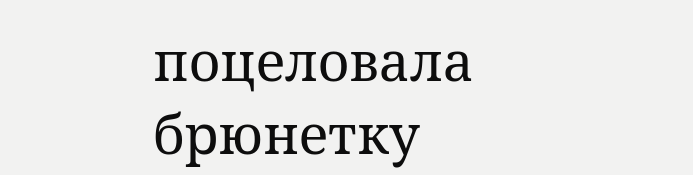поцеловала брюнетку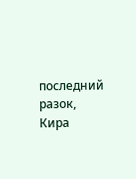последний разок, Кира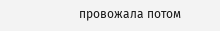провожала потом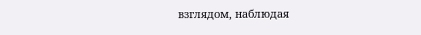взглядом, наблюдая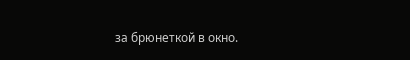за брюнеткой в окно.